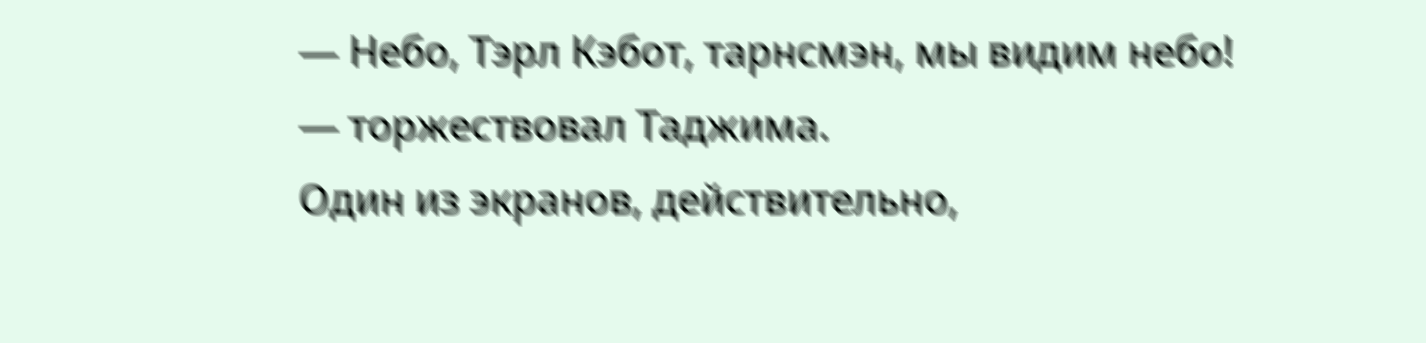— Небо, Тэрл Кэбот, тарнсмэн, мы видим небо! — торжествовал Таджима.
Один из экранов, действительно,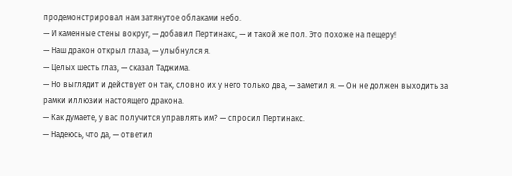продемонстрировал нам затянутое облаками небо.
— И каменные стены вокруг, — добавил Пертинакс, — и такой же пол. Это похоже на пещеру!
— Наш дракон открыл глаза, — улыбнулся я.
— Целых шесть глаз, — сказал Таджима.
— Но выглядит и действует он так, словно их у него только два, — заметил я. — Он не должен выходить за рамки иллюзии настоящего дракона.
— Как думаете, у вас получится управлять им? — спросил Пертинакс.
— Надеюсь, что да, — ответил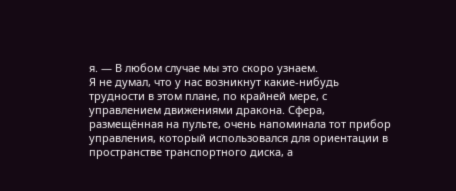я. — В любом случае мы это скоро узнаем.
Я не думал, что у нас возникнут какие-нибудь трудности в этом плане, по крайней мере, с управлением движениями дракона. Сфера, размещённая на пульте, очень напоминала тот прибор управления, который использовался для ориентации в пространстве транспортного диска, а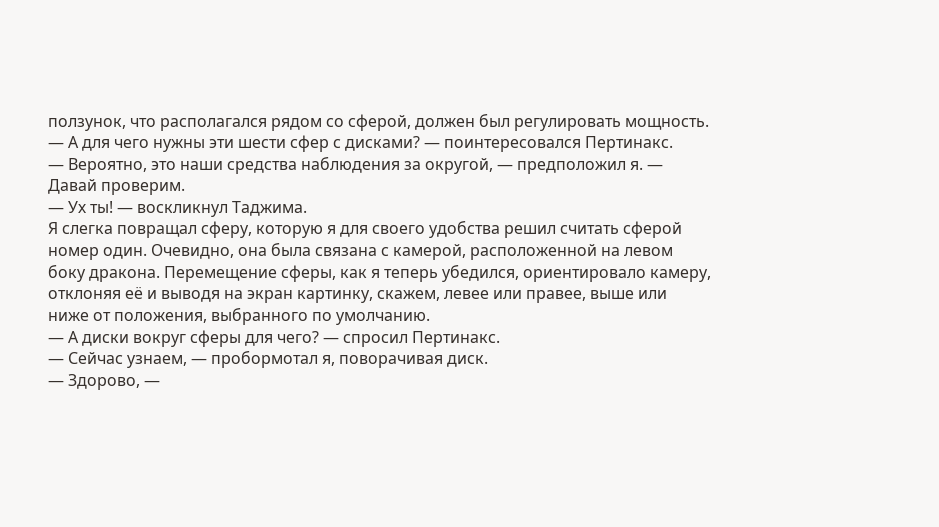ползунок, что располагался рядом со сферой, должен был регулировать мощность.
— А для чего нужны эти шести сфер с дисками? — поинтересовался Пертинакс.
— Вероятно, это наши средства наблюдения за округой, — предположил я. — Давай проверим.
— Ух ты! — воскликнул Таджима.
Я слегка повращал сферу, которую я для своего удобства решил считать сферой номер один. Очевидно, она была связана с камерой, расположенной на левом боку дракона. Перемещение сферы, как я теперь убедился, ориентировало камеру, отклоняя её и выводя на экран картинку, скажем, левее или правее, выше или ниже от положения, выбранного по умолчанию.
— А диски вокруг сферы для чего? — спросил Пертинакс.
— Сейчас узнаем, — пробормотал я, поворачивая диск.
— Здорово, —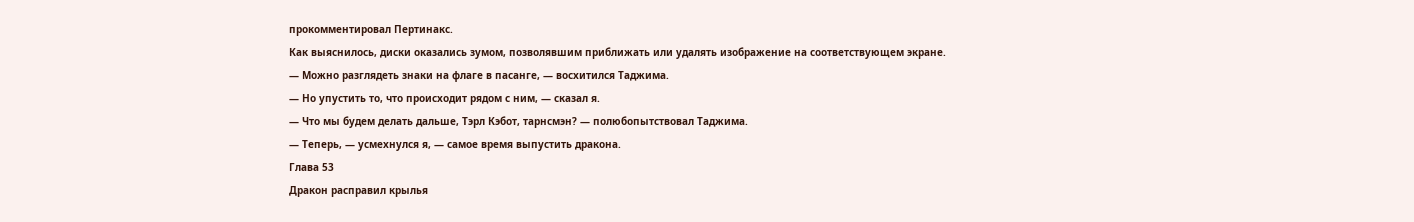прокомментировал Пертинакс.
Как выяснилось, диски оказались зумом, позволявшим приближать или удалять изображение на соответствующем экране.
— Можно разглядеть знаки на флаге в пасанге, — восхитился Таджима.
— Но упустить то, что происходит рядом с ним, — сказал я.
— Что мы будем делать дальше, Тэрл Кэбот, тарнсмэн? — полюбопытствовал Таджима.
— Теперь, — усмехнулся я, — самое время выпустить дракона.
Глава 53
Дракон расправил крылья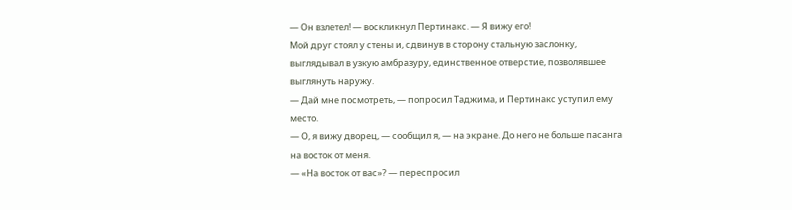— Он взлетел! — воскликнул Пертинакс. — Я вижу его!
Мой друг стоял у стены и, сдвинув в сторону стальную заслонку, выглядывал в узкую амбразуру, единственное отверстие, позволявшее выглянуть наружу.
— Дай мне посмотреть, — попросил Таджима, и Пертинакс уступил ему место.
— О, я вижу дворец, — сообщил я, — на экране. До него не больше пасанга на восток от меня.
— «На восток от вас»? — переспросил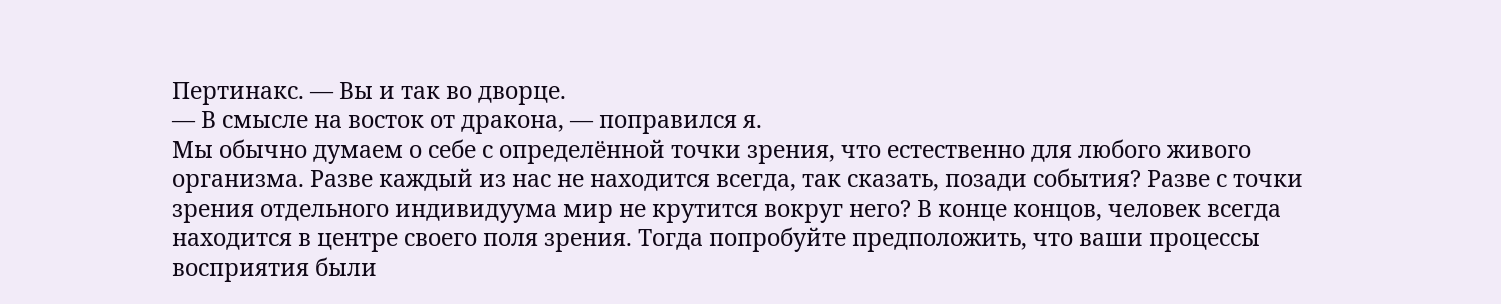Пертинакс. — Вы и так во дворце.
— В смысле на восток от дракона, — поправился я.
Мы обычно думаем о себе с определённой точки зрения, что естественно для любого живого организма. Разве каждый из нас не находится всегда, так сказать, позади события? Разве с точки зрения отдельного индивидуума мир не крутится вокруг него? В конце концов, человек всегда находится в центре своего поля зрения. Тогда попробуйте предположить, что ваши процессы восприятия были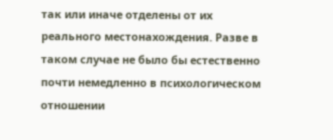так или иначе отделены от их реального местонахождения. Разве в таком случае не было бы естественно почти немедленно в психологическом отношении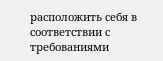расположить себя в соответствии с требованиями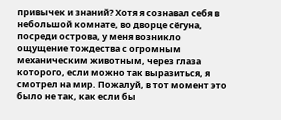привычек и знаний? Хотя я сознавал себя в небольшой комнате, во дворце сёгуна, посреди острова, у меня возникло ощущение тождества с огромным механическим животным, через глаза которого, если можно так выразиться, я смотрел на мир. Пожалуй, в тот момент это было не так, как если бы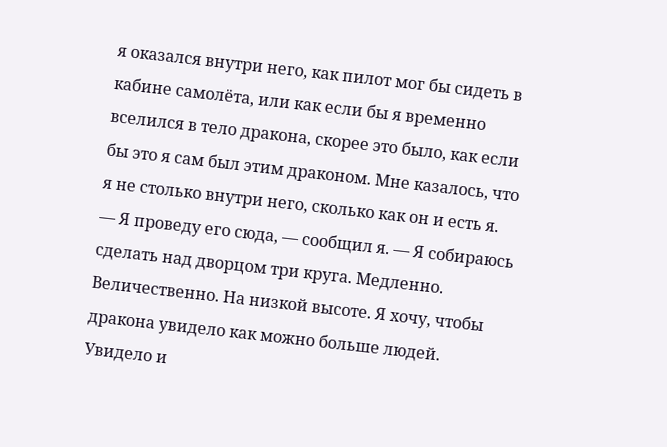я оказался внутри него, как пилот мог бы сидеть в кабине самолёта, или как если бы я временно вселился в тело дракона, скорее это было, как если бы это я сам был этим драконом. Мне казалось, что я не столько внутри него, сколько как он и есть я.
— Я проведу его сюда, — сообщил я. — Я собираюсь сделать над дворцом три круга. Медленно. Величественно. На низкой высоте. Я хочу, чтобы дракона увидело как можно больше людей. Увидело и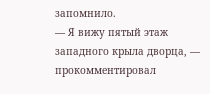запомнило.
— Я вижу пятый этаж западного крыла дворца, — прокомментировал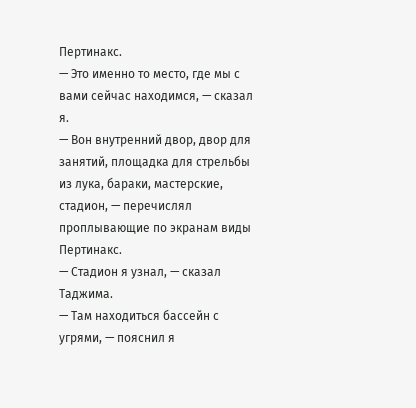Пертинакс.
— Это именно то место, где мы с вами сейчас находимся, — сказал я.
— Вон внутренний двор, двор для занятий, площадка для стрельбы из лука, бараки, мастерские, стадион, — перечислял проплывающие по экранам виды Пертинакс.
— Стадион я узнал, — сказал Таджима.
— Там находиться бассейн с угрями, — пояснил я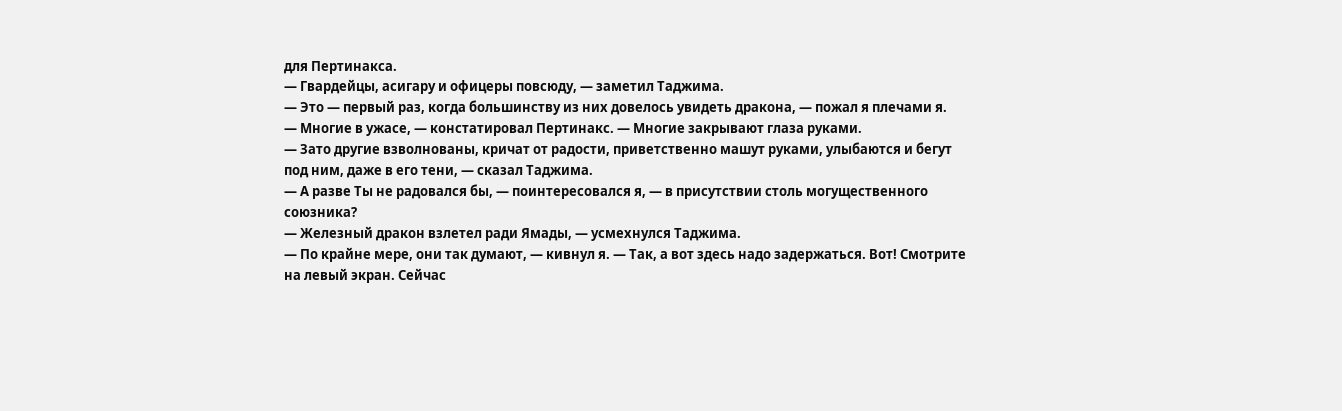для Пертинакса.
— Гвардейцы, асигару и офицеры повсюду, — заметил Таджима.
— Это — первый раз, когда большинству из них довелось увидеть дракона, — пожал я плечами я.
— Многие в ужасе, — констатировал Пертинакс. — Многие закрывают глаза руками.
— Зато другие взволнованы, кричат от радости, приветственно машут руками, улыбаются и бегут под ним, даже в его тени, — сказал Таджима.
— А разве Ты не радовался бы, — поинтересовался я, — в присутствии столь могущественного союзника?
— Железный дракон взлетел ради Ямады, — усмехнулся Таджима.
— По крайне мере, они так думают, — кивнул я. — Так, а вот здесь надо задержаться. Вот! Смотрите на левый экран. Сейчас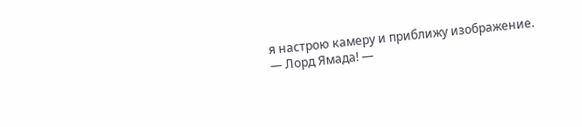я настрою камеру и приближу изображение.
— Лорд Ямада! —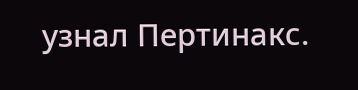узнал Пертинакс.